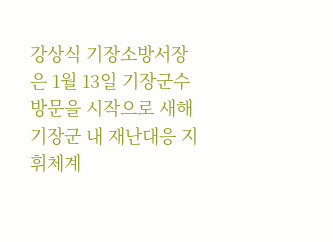강상식 기장소방서장은 1월 13일 기장군수 방문을 시작으로 새해 기장군 내 재난대응 지휘체계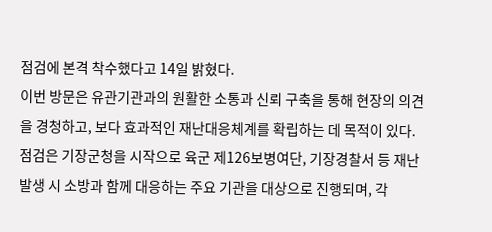점검에 본격 착수했다고 14일 밝혔다.
이번 방문은 유관기관과의 원활한 소통과 신뢰 구축을 통해 현장의 의견을 경청하고, 보다 효과적인 재난대응체계를 확립하는 데 목적이 있다.
점검은 기장군청을 시작으로 육군 제126보병여단, 기장경찰서 등 재난 발생 시 소방과 함께 대응하는 주요 기관을 대상으로 진행되며, 각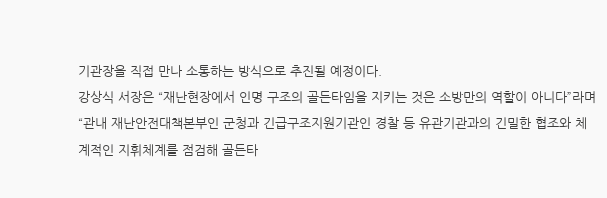기관장을 직접 만나 소통하는 방식으로 추진될 예정이다.
강상식 서장은 “재난현장에서 인명 구조의 골든타임을 지키는 것은 소방만의 역할이 아니다”라며 “관내 재난안전대책본부인 군청과 긴급구조지원기관인 경찰 등 유관기관과의 긴밀한 협조와 체계적인 지휘체계를 점검해 골든타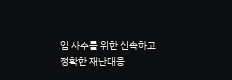임 사수를 위한 신속하고 정확한 재난대응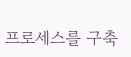프로세스를 구축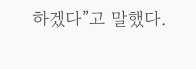하겠다”고 말했다.